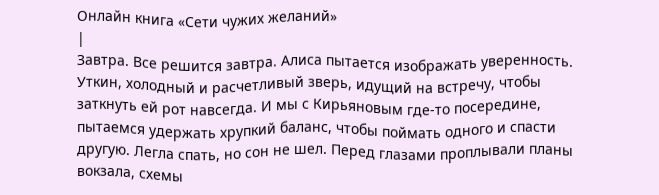Онлайн книга «Сети чужих желаний»
|
Завтра. Все решится завтра. Алиса пытается изображать уверенность. Уткин, холодный и расчетливый зверь, идущий на встречу, чтобы заткнуть ей рот навсегда. И мы с Кирьяновым где-то посередине, пытаемся удержать хрупкий баланс, чтобы поймать одного и спасти другую. Легла спать, но сон не шел. Перед глазами проплывали планы вокзала, схемы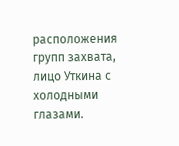расположения групп захвата, лицо Уткина с холодными глазами.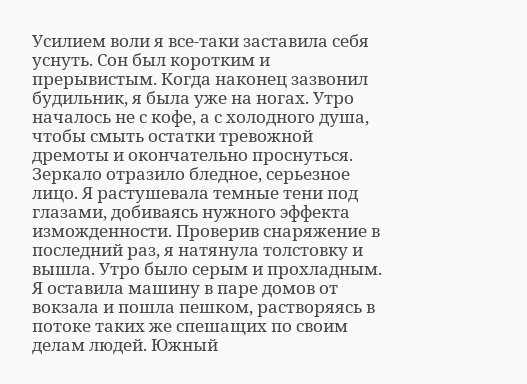Усилием воли я все-таки заставила себя уснуть. Сон был коротким и прерывистым. Когда наконец зазвонил будильник, я была уже на ногах. Утро началось не с кофе, а с холодного душа, чтобы смыть остатки тревожной дремоты и окончательно проснуться. Зеркало отразило бледное, серьезное лицо. Я растушевала темные тени под глазами, добиваясь нужного эффекта изможденности. Проверив снаряжение в последний раз, я натянула толстовку и вышла. Утро было серым и прохладным. Я оставила машину в паре домов от вокзала и пошла пешком, растворяясь в потоке таких же спешащих по своим делам людей. Южный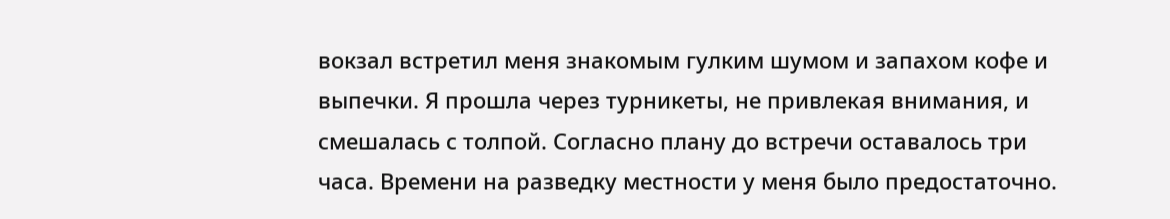вокзал встретил меня знакомым гулким шумом и запахом кофе и выпечки. Я прошла через турникеты, не привлекая внимания, и смешалась с толпой. Согласно плану до встречи оставалось три часа. Времени на разведку местности у меня было предостаточно.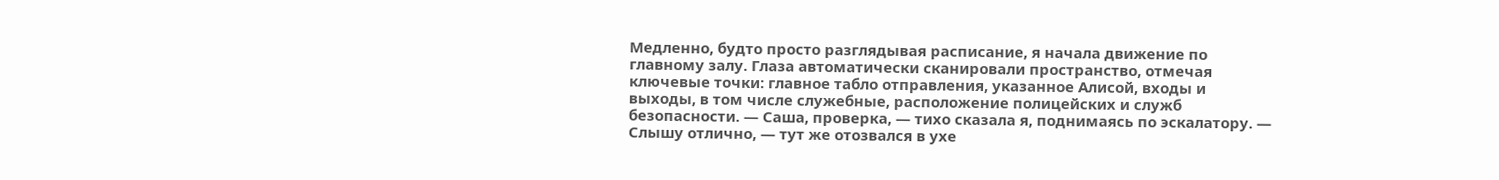Медленно, будто просто разглядывая расписание, я начала движение по главному залу. Глаза автоматически сканировали пространство, отмечая ключевые точки: главное табло отправления, указанное Алисой, входы и выходы, в том числе служебные, расположение полицейских и служб безопасности. — Саша, проверка, — тихо сказала я, поднимаясь по эскалатору. — Слышу отлично, — тут же отозвался в ухе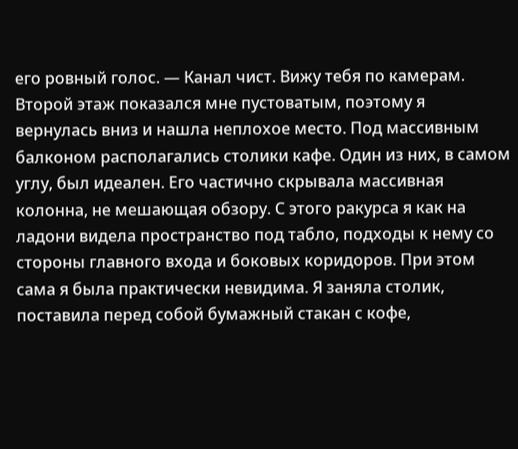его ровный голос. — Канал чист. Вижу тебя по камерам. Второй этаж показался мне пустоватым, поэтому я вернулась вниз и нашла неплохое место. Под массивным балконом располагались столики кафе. Один из них, в самом углу, был идеален. Его частично скрывала массивная колонна, не мешающая обзору. С этого ракурса я как на ладони видела пространство под табло, подходы к нему со стороны главного входа и боковых коридоров. При этом сама я была практически невидима. Я заняла столик, поставила перед собой бумажный стакан с кофе,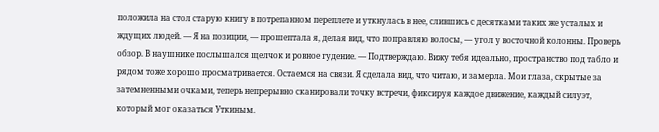положила на стол старую книгу в потрепанном переплете и уткнулась в нее, слившись с десятками таких же усталых и ждущих людей. — Я на позиции, — прошептала я, делая вид, что поправляю волосы, — угол у восточной колонны. Проверь обзор. В наушнике послышался щелчок и ровное гудение. — Подтверждаю. Вижу тебя идеально, пространство под табло и рядом тоже хорошо просматривается. Остаемся на связи. Я сделала вид, что читаю, и замерла. Мои глаза, скрытые за затемненными очками, теперь непрерывно сканировали точку встречи, фиксируя каждое движение, каждый силуэт, который мог оказаться Уткиным.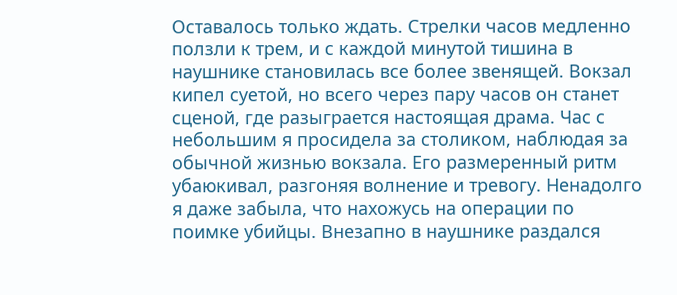Оставалось только ждать. Стрелки часов медленно ползли к трем, и с каждой минутой тишина в наушнике становилась все более звенящей. Вокзал кипел суетой, но всего через пару часов он станет сценой, где разыграется настоящая драма. Час с небольшим я просидела за столиком, наблюдая за обычной жизнью вокзала. Его размеренный ритм убаюкивал, разгоняя волнение и тревогу. Ненадолго я даже забыла, что нахожусь на операции по поимке убийцы. Внезапно в наушнике раздался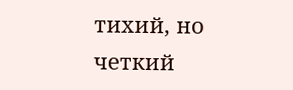тихий, но четкий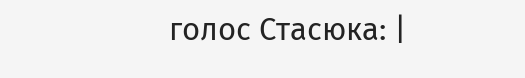голос Стасюка: |